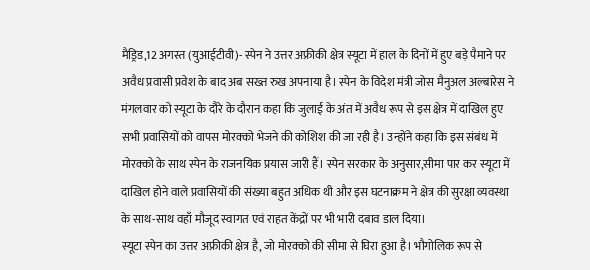मैड्रिड,12 अगस्त (युआईटीवी)- स्पेन ने उत्तर अफ्रीकी क्षेत्र स्यूटा में हाल के दिनों में हुए बड़े पैमाने पर अवैध प्रवासी प्रवेश के बाद अब सख्त रुख अपनाया है। स्पेन के विदेश मंत्री जोस मैनुअल अल्बारेस ने मंगलवार को स्यूटा के दौरे के दौरान कहा कि जुलाई के अंत में अवैध रूप से इस क्षेत्र में दाखिल हुए सभी प्रवासियों को वापस मोरक्को भेजने की कोशिश की जा रही है। उन्होंने कहा कि इस संबंध में मोरक्को के साथ स्पेन के राजनयिक प्रयास जारी हैं। स्पेन सरकार के अनुसार,सीमा पार कर स्यूटा में दाखिल होने वाले प्रवासियों की संख्या बहुत अधिक थी और इस घटनाक्रम ने क्षेत्र की सुरक्षा व्यवस्था के साथ-साथ वहाँ मौजूद स्वागत एवं राहत केंद्रों पर भी भारी दबाव डाल दिया।
स्यूटा स्पेन का उत्तर अफ्रीकी क्षेत्र है, जो मोरक्को की सीमा से घिरा हुआ है। भौगोलिक रूप से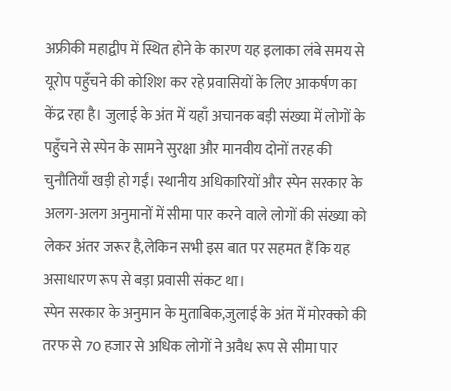अफ्रीकी महाद्वीप में स्थित होने के कारण यह इलाका लंबे समय से यूरोप पहुँचने की कोशिश कर रहे प्रवासियों के लिए आकर्षण का केंद्र रहा है। जुलाई के अंत में यहाँ अचानक बड़ी संख्या में लोगों के पहुँचने से स्पेन के सामने सुरक्षा और मानवीय दोनों तरह की चुनौतियाँ खड़ी हो गईं। स्थानीय अधिकारियों और स्पेन सरकार के अलग-अलग अनुमानों में सीमा पार करने वाले लोगों की संख्या को लेकर अंतर जरूर है,लेकिन सभी इस बात पर सहमत हैं कि यह असाधारण रूप से बड़ा प्रवासी संकट था।
स्पेन सरकार के अनुमान के मुताबिक,जुलाई के अंत में मोरक्को की तरफ से 70 हजार से अधिक लोगों ने अवैध रूप से सीमा पार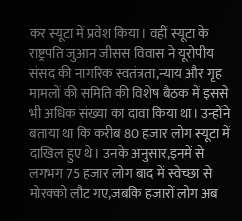कर स्यूटा में प्रवेश किया। वहीं स्यूटा के राष्ट्रपति जुआन जीसस विवास ने यूरोपीय संसद की नागरिक स्वतंत्रता,न्याय और गृह मामलों की समिति की विशेष बैठक में इससे भी अधिक संख्या का दावा किया था। उन्होंने बताया था कि करीब 80 हजार लोग स्यूटा में दाखिल हुए थे। उनके अनुसार,इनमें से लगभग 75 हजार लोग बाद में स्वेच्छा से मोरक्को लौट गए,जबकि हजारों लोग अब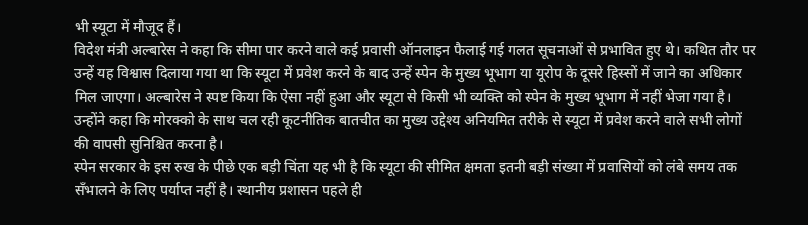भी स्यूटा में मौजूद हैं।
विदेश मंत्री अल्बारेस ने कहा कि सीमा पार करने वाले कई प्रवासी ऑनलाइन फैलाई गई गलत सूचनाओं से प्रभावित हुए थे। कथित तौर पर उन्हें यह विश्वास दिलाया गया था कि स्यूटा में प्रवेश करने के बाद उन्हें स्पेन के मुख्य भूभाग या यूरोप के दूसरे हिस्सों में जाने का अधिकार मिल जाएगा। अल्बारेस ने स्पष्ट किया कि ऐसा नहीं हुआ और स्यूटा से किसी भी व्यक्ति को स्पेन के मुख्य भूभाग में नहीं भेजा गया है। उन्होंने कहा कि मोरक्को के साथ चल रही कूटनीतिक बातचीत का मुख्य उद्देश्य अनियमित तरीके से स्यूटा में प्रवेश करने वाले सभी लोगों की वापसी सुनिश्चित करना है।
स्पेन सरकार के इस रुख के पीछे एक बड़ी चिंता यह भी है कि स्यूटा की सीमित क्षमता इतनी बड़ी संख्या में प्रवासियों को लंबे समय तक सँभालने के लिए पर्याप्त नहीं है। स्थानीय प्रशासन पहले ही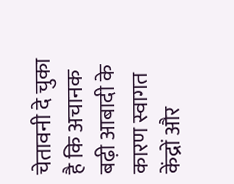चेतावनी दे चुका है कि अचानक बढ़ी आबादी के कारण स्वागत केंद्रों और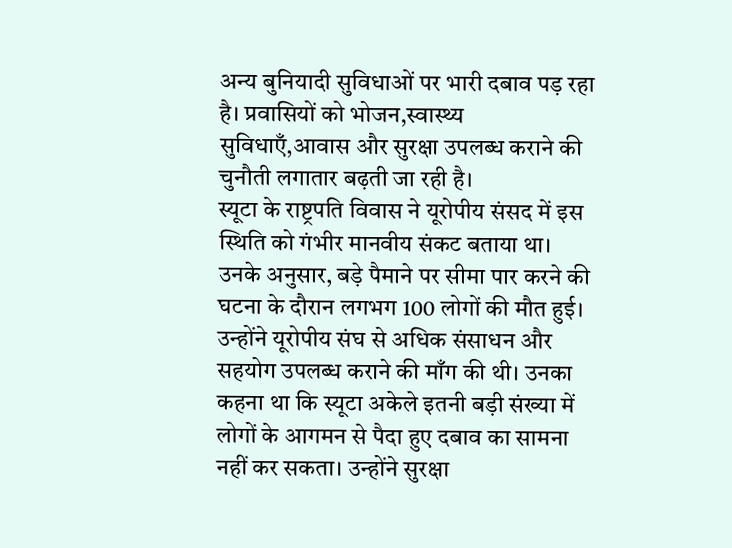अन्य बुनियादी सुविधाओं पर भारी दबाव पड़ रहा है। प्रवासियों को भोजन,स्वास्थ्य सुविधाएँ,आवास और सुरक्षा उपलब्ध कराने की चुनौती लगातार बढ़ती जा रही है।
स्यूटा के राष्ट्रपति विवास ने यूरोपीय संसद में इस स्थिति को गंभीर मानवीय संकट बताया था। उनके अनुसार, बड़े पैमाने पर सीमा पार करने की घटना के दौरान लगभग 100 लोगों की मौत हुई। उन्होंने यूरोपीय संघ से अधिक संसाधन और सहयोग उपलब्ध कराने की माँग की थी। उनका कहना था कि स्यूटा अकेले इतनी बड़ी संख्या में लोगों के आगमन से पैदा हुए दबाव का सामना नहीं कर सकता। उन्होंने सुरक्षा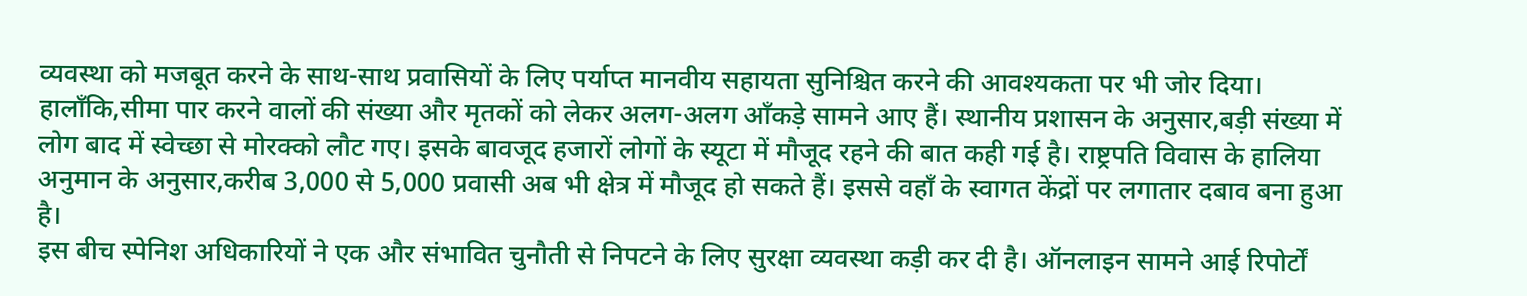व्यवस्था को मजबूत करने के साथ-साथ प्रवासियों के लिए पर्याप्त मानवीय सहायता सुनिश्चित करने की आवश्यकता पर भी जोर दिया।
हालाँकि,सीमा पार करने वालों की संख्या और मृतकों को लेकर अलग-अलग आँकड़े सामने आए हैं। स्थानीय प्रशासन के अनुसार,बड़ी संख्या में लोग बाद में स्वेच्छा से मोरक्को लौट गए। इसके बावजूद हजारों लोगों के स्यूटा में मौजूद रहने की बात कही गई है। राष्ट्रपति विवास के हालिया अनुमान के अनुसार,करीब 3,000 से 5,000 प्रवासी अब भी क्षेत्र में मौजूद हो सकते हैं। इससे वहाँ के स्वागत केंद्रों पर लगातार दबाव बना हुआ है।
इस बीच स्पेनिश अधिकारियों ने एक और संभावित चुनौती से निपटने के लिए सुरक्षा व्यवस्था कड़ी कर दी है। ऑनलाइन सामने आई रिपोर्टों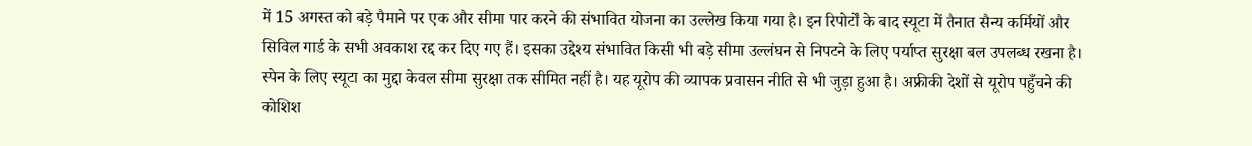में 15 अगस्त को बड़े पैमाने पर एक और सीमा पार करने की संभावित योजना का उल्लेख किया गया है। इन रिपोर्टों के बाद स्यूटा में तैनात सैन्य कर्मियों और सिविल गार्ड के सभी अवकाश रद्द कर दिए गए हैं। इसका उद्देश्य संभावित किसी भी बड़े सीमा उल्लंघन से निपटने के लिए पर्याप्त सुरक्षा बल उपलब्ध रखना है।
स्पेन के लिए स्यूटा का मुद्दा केवल सीमा सुरक्षा तक सीमित नहीं है। यह यूरोप की व्यापक प्रवासन नीति से भी जुड़ा हुआ है। अफ्रीकी देशों से यूरोप पहुँचने की कोशिश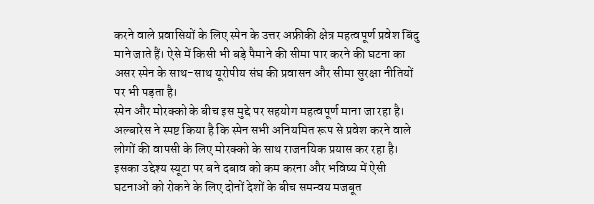करने वाले प्रवासियों के लिए स्पेन के उत्तर अफ्रीकी क्षेत्र महत्वपूर्ण प्रवेश बिंदु माने जाते हैं। ऐसे में किसी भी बड़े पैमाने की सीमा पार करने की घटना का असर स्पेन के साथ-साथ यूरोपीय संघ की प्रवासन और सीमा सुरक्षा नीतियों पर भी पड़ता है।
स्पेन और मोरक्को के बीच इस मुद्दे पर सहयोग महत्वपूर्ण माना जा रहा है। अल्बारेस ने स्पष्ट किया है कि स्पेन सभी अनियमित रूप से प्रवेश करने वाले लोगों की वापसी के लिए मोरक्को के साथ राजनयिक प्रयास कर रहा है। इसका उद्देश्य स्यूटा पर बने दबाव को कम करना और भविष्य में ऐसी घटनाओं को रोकने के लिए दोनों देशों के बीच समन्वय मजबूत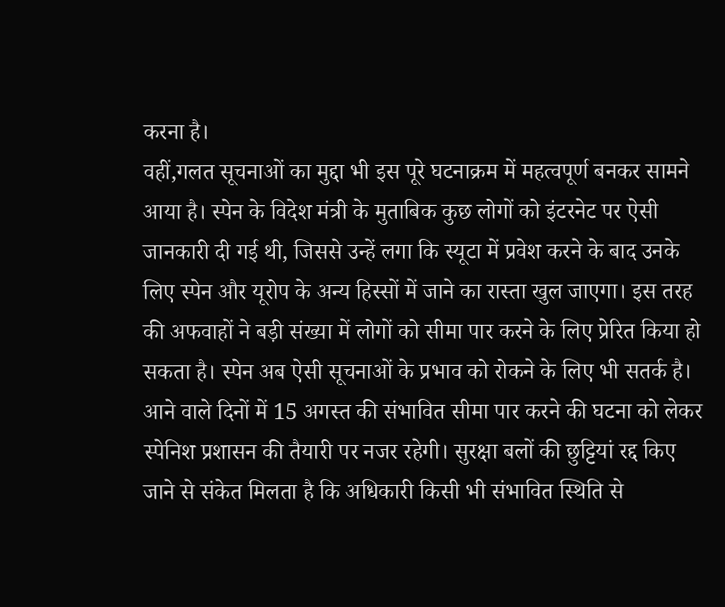करना है।
वहीं,गलत सूचनाओं का मुद्दा भी इस पूरे घटनाक्रम में महत्वपूर्ण बनकर सामने आया है। स्पेन के विदेश मंत्री के मुताबिक कुछ लोगों को इंटरनेट पर ऐसी जानकारी दी गई थी, जिससे उन्हें लगा कि स्यूटा में प्रवेश करने के बाद उनके लिए स्पेन और यूरोप के अन्य हिस्सों में जाने का रास्ता खुल जाएगा। इस तरह की अफवाहों ने बड़ी संख्या में लोगों को सीमा पार करने के लिए प्रेरित किया हो सकता है। स्पेन अब ऐसी सूचनाओं के प्रभाव को रोकने के लिए भी सतर्क है।
आने वाले दिनों में 15 अगस्त की संभावित सीमा पार करने की घटना को लेकर स्पेनिश प्रशासन की तैयारी पर नजर रहेगी। सुरक्षा बलों की छुट्टियां रद्द किए जाने से संकेत मिलता है कि अधिकारी किसी भी संभावित स्थिति से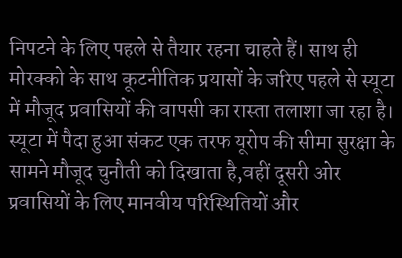निपटने के लिए पहले से तैयार रहना चाहते हैं। साथ ही मोरक्को के साथ कूटनीतिक प्रयासों के जरिए पहले से स्यूटा में मौजूद प्रवासियों की वापसी का रास्ता तलाशा जा रहा है।
स्यूटा में पैदा हुआ संकट एक तरफ यूरोप की सीमा सुरक्षा के सामने मौजूद चुनौती को दिखाता है,वहीं दूसरी ओर प्रवासियों के लिए मानवीय परिस्थितियों और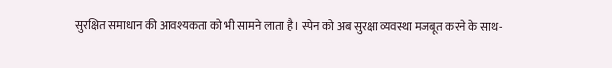सुरक्षित समाधान की आवश्यकता को भी सामने लाता है। स्पेन को अब सुरक्षा व्यवस्था मजबूत करने के साथ-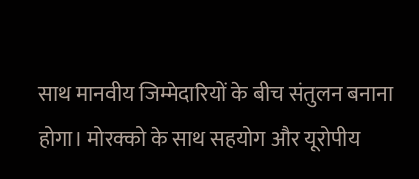साथ मानवीय जिम्मेदारियों के बीच संतुलन बनाना होगा। मोरक्को के साथ सहयोग और यूरोपीय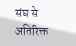संघ से अतिरिक्त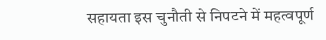सहायता इस चुनौती से निपटने में महत्वपूर्ण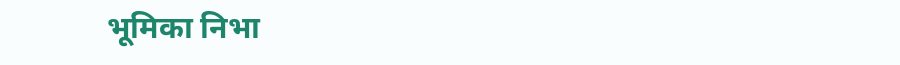भूमिका निभा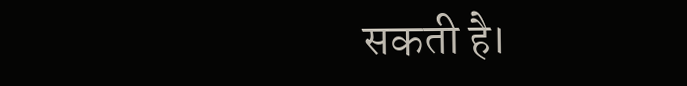सकती है।